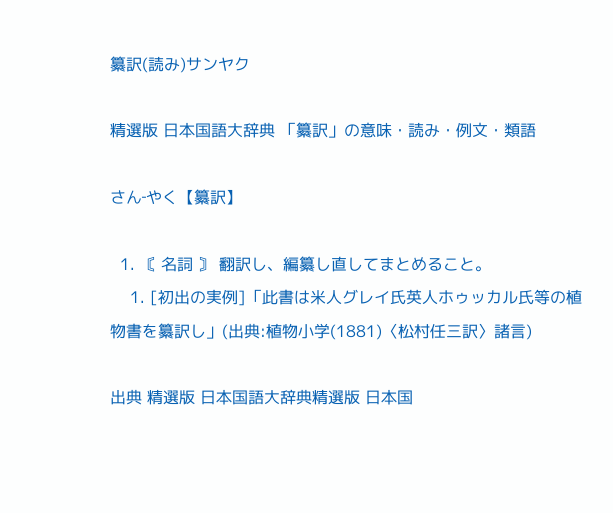纂訳(読み)サンヤク

精選版 日本国語大辞典 「纂訳」の意味・読み・例文・類語

さん‐やく【纂訳】

  1. 〘 名詞 〙 翻訳し、編纂し直してまとめること。
    1. [初出の実例]「此書は米人グレイ氏英人ホゥッカル氏等の植物書を纂訳し」(出典:植物小学(1881)〈松村任三訳〉諸言)

出典 精選版 日本国語大辞典精選版 日本国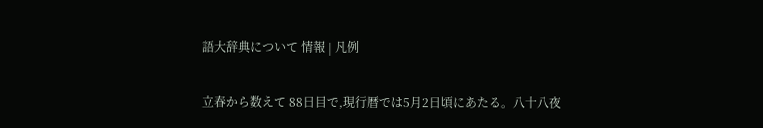語大辞典について 情報 | 凡例

立春から数えて 88日目で,現行暦では5月2日頃にあたる。八十八夜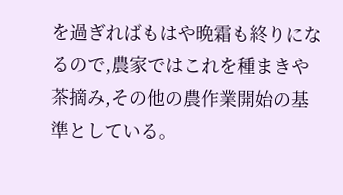を過ぎればもはや晩霜も終りになるので,農家ではこれを種まきや茶摘み,その他の農作業開始の基準としている。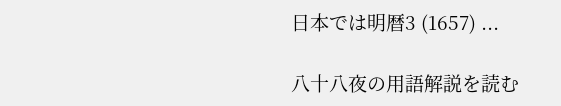日本では明暦3 (1657) ...

八十八夜の用語解説を読む